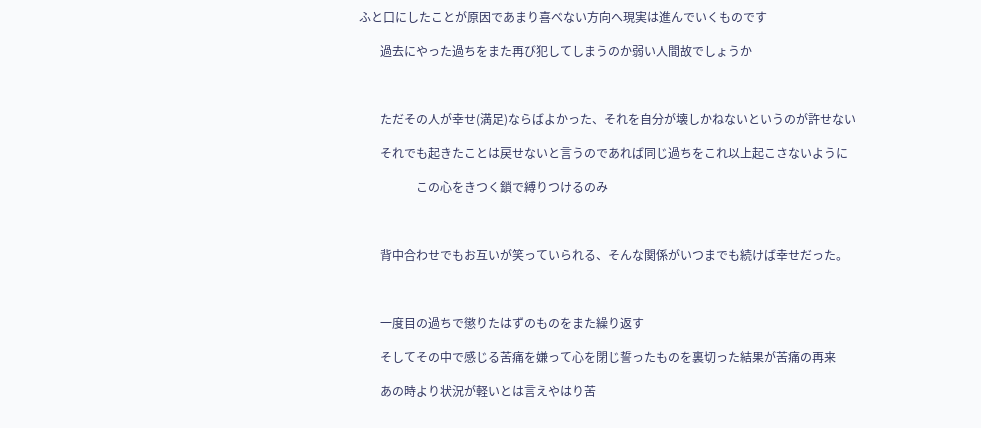ふと口にしたことが原因であまり喜べない方向へ現実は進んでいくものです

       過去にやった過ちをまた再び犯してしまうのか弱い人間故でしょうか



       ただその人が幸せ(満足)ならばよかった、それを自分が壊しかねないというのが許せない

       それでも起きたことは戻せないと言うのであれば同じ過ちをこれ以上起こさないように

                   この心をきつく鎖で縛りつけるのみ



       背中合わせでもお互いが笑っていられる、そんな関係がいつまでも続けば幸せだった。



       一度目の過ちで懲りたはずのものをまた繰り返す

       そしてその中で感じる苦痛を嫌って心を閉じ誓ったものを裏切った結果が苦痛の再来

       あの時より状況が軽いとは言えやはり苦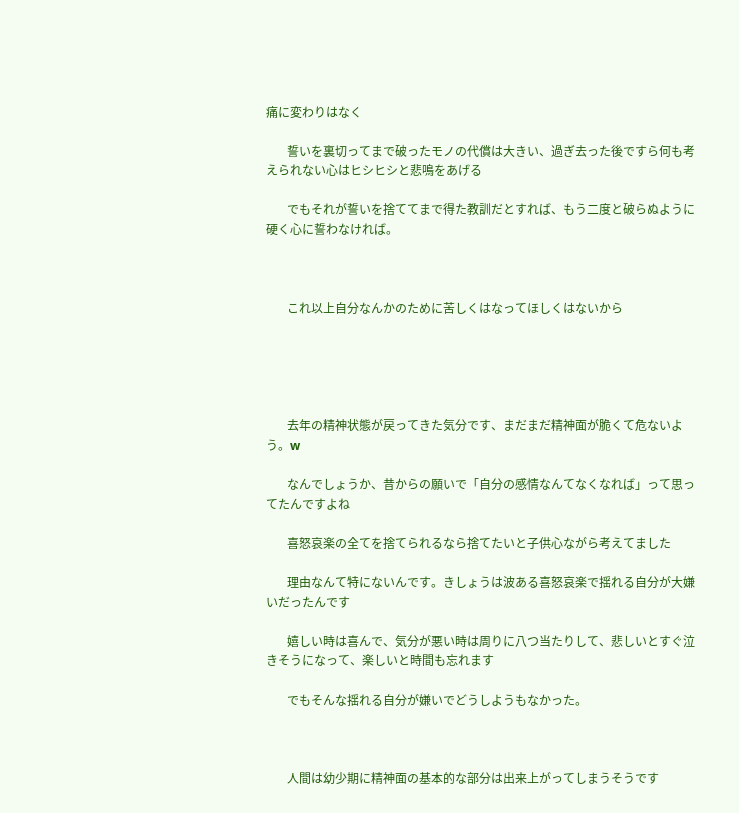痛に変わりはなく

       誓いを裏切ってまで破ったモノの代償は大きい、過ぎ去った後ですら何も考えられない心はヒシヒシと悲鳴をあげる

       でもそれが誓いを捨ててまで得た教訓だとすれば、もう二度と破らぬように硬く心に誓わなければ。



       これ以上自分なんかのために苦しくはなってほしくはないから





       去年の精神状態が戻ってきた気分です、まだまだ精神面が脆くて危ないよう。w

       なんでしょうか、昔からの願いで「自分の感情なんてなくなれば」って思ってたんですよね

       喜怒哀楽の全てを捨てられるなら捨てたいと子供心ながら考えてました

       理由なんて特にないんです。きしょうは波ある喜怒哀楽で揺れる自分が大嫌いだったんです

       嬉しい時は喜んで、気分が悪い時は周りに八つ当たりして、悲しいとすぐ泣きそうになって、楽しいと時間も忘れます

       でもそんな揺れる自分が嫌いでどうしようもなかった。



       人間は幼少期に精神面の基本的な部分は出来上がってしまうそうです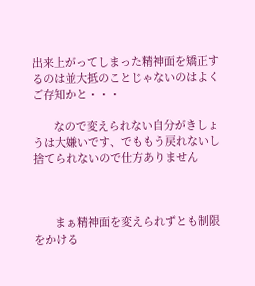出来上がってしまった精神面を矯正するのは並大抵のことじゃないのはよくご存知かと・・・

       なので変えられない自分がきしょうは大嫌いです、でももう戻れないし捨てられないので仕方ありません



       まぁ精神面を変えられずとも制限をかける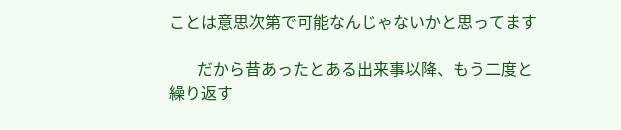ことは意思次第で可能なんじゃないかと思ってます

       だから昔あったとある出来事以降、もう二度と繰り返す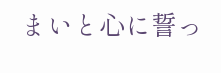まいと心に誓っ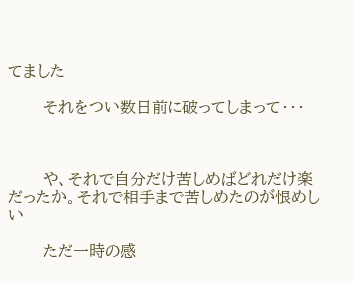てました

       それをつい数日前に破ってしまって・・・



       や、それで自分だけ苦しめばどれだけ楽だったか。それで相手まで苦しめたのが恨めしい

       ただ一時の感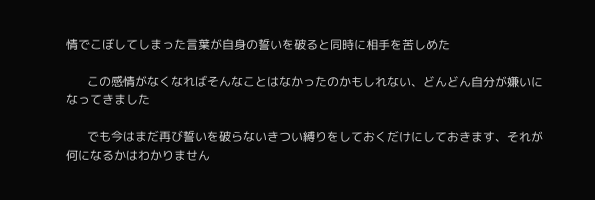情でこぼしてしまった言葉が自身の誓いを破ると同時に相手を苦しめた

       この感情がなくなればそんなことはなかったのかもしれない、どんどん自分が嫌いになってきました

       でも今はまだ再び誓いを破らないきつい縛りをしておくだけにしておきます、それが何になるかはわかりません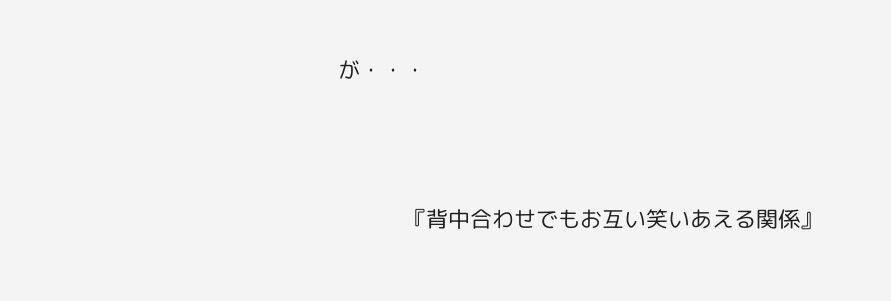が・・・



           『背中合わせでもお互い笑いあえる関係』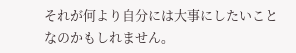それが何より自分には大事にしたいことなのかもしれません。